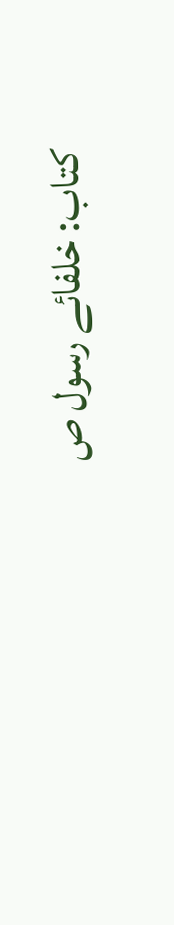کتاب: خلفائے رسول ص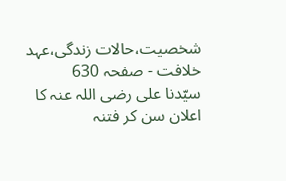شخصیت،حالات زندگی،عہد خلافت - صفحہ 630
سیّدنا علی رضی اللہ عنہ کا اعلان سن کر فتنہ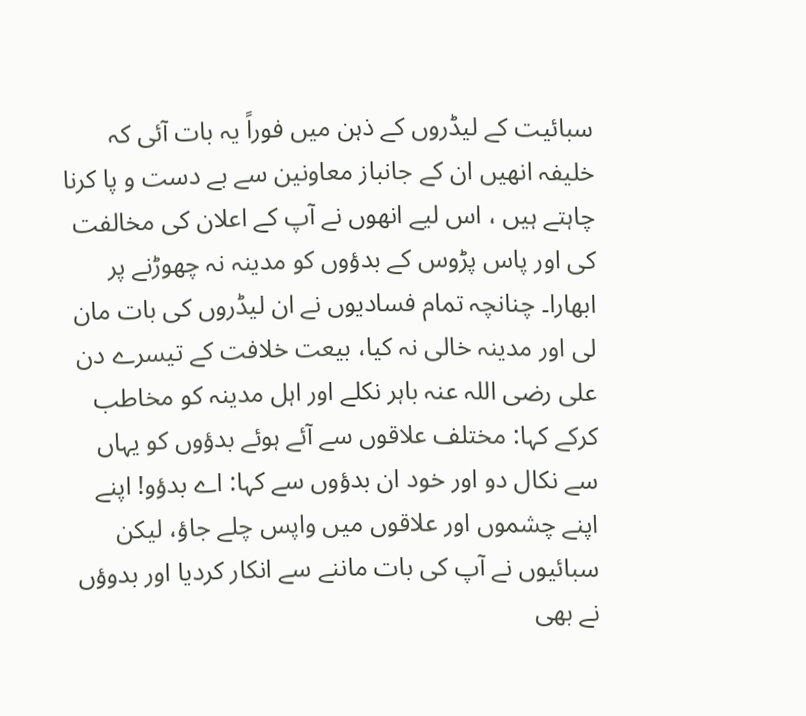سبائیت کے لیڈروں کے ذہن میں فوراً یہ بات آئی کہ خلیفہ انھیں ان کے جانباز معاونین سے بے دست و پا کرنا چاہتے ہیں ، اس لیے انھوں نے آپ کے اعلان کی مخالفت کی اور پاس پڑوس کے بدؤوں کو مدینہ نہ چھوڑنے پر ابھارا۔ چنانچہ تمام فسادیوں نے ان لیڈروں کی بات مان لی اور مدینہ خالی نہ کیا، بیعت خلافت کے تیسرے دن علی رضی اللہ عنہ باہر نکلے اور اہل مدینہ کو مخاطب کرکے کہا: مختلف علاقوں سے آئے ہوئے بدؤوں کو یہاں سے نکال دو اور خود ان بدؤوں سے کہا: اے بدؤو! اپنے اپنے چشموں اور علاقوں میں واپس چلے جاؤ، لیکن سبائیوں نے آپ کی بات ماننے سے انکار کردیا اور بدوؤں نے بھی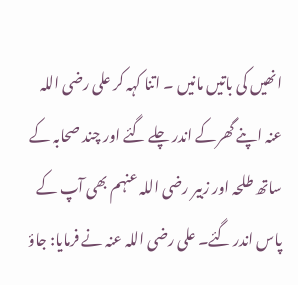انھیں کی باتیں مانیں ۔ اتنا کہہ کر علی رضی اللہ عنہ اپنے گھرکے اندر چلے گئے اور چند صحابہ کے ساتھ طلحہ اور زبیر رضی اللہ عنہم بھی آپ کے پاس اندر گئے۔ علی رضی اللہ عنہ نے فرمایا: جاؤ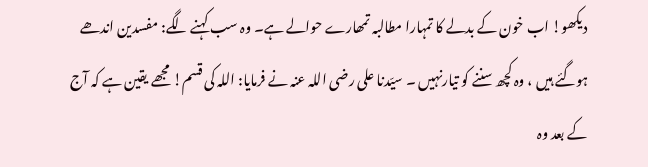دیکھو! اب خون کے بدلے کا تمہارا مطالبہ تمھارے حوالے ہے۔ وہ سب کہنے لگے: مفسدین اندھے ہوگئے ہیں ، وہ کچھ سننے کو تیارنہیں ۔ سیّدنا علی رضی اللہ عنہ نے فرمایا: اللہ کی قسم! مجھے یقین ہے کہ آج کے بعد وہ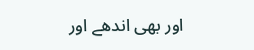اور بھی اندھے اور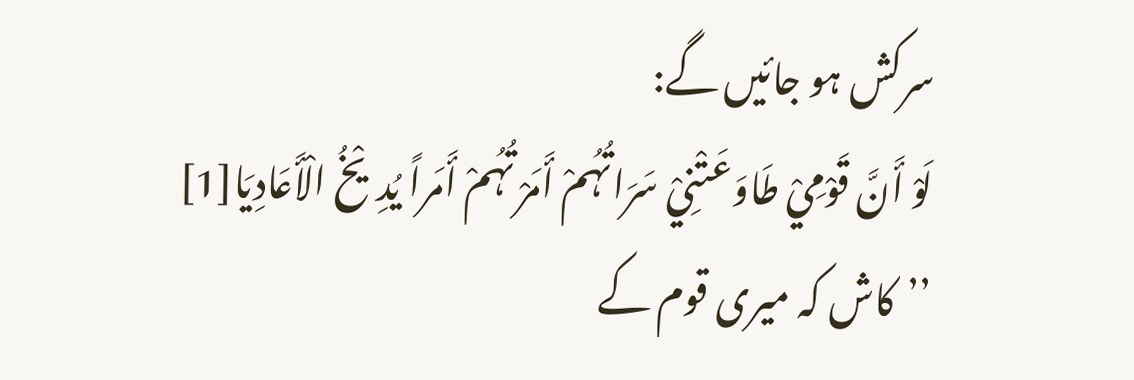سرکش ہو جائیں گے:
لَوْ أَنَّ قَوْمِيْ طَاوَعَتْنِيْ سَرَاتُہُمْ أَمَرْ تُہُمْ أَمَراً یُدِیْخُ الْأَعَادِیَا[1]
’’کاش کہ میری قوم کے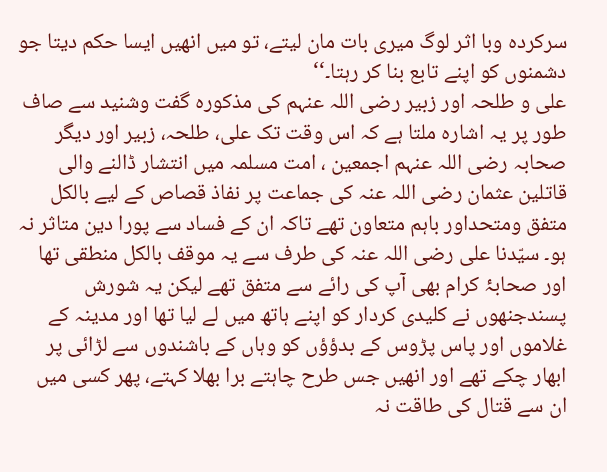سرکردہ وبا اثر لوگ میری بات مان لیتے، تو میں انھیں ایسا حکم دیتا جو دشمنوں کو اپنے تابع بنا کر رہتا۔‘‘
علی و طلحہ اور زبیر رضی اللہ عنہم کی مذکورہ گفت وشنید سے صاف طور پر یہ اشارہ ملتا ہے کہ اس وقت تک علی، طلحہ، زبیر اور دیگر صحابہ رضی اللہ عنہم اجمعین ، امت مسلمہ میں انتشار ڈالنے والی قاتلین عثمان رضی اللہ عنہ کی جماعت پر نفاذ قصاص کے لیے بالکل متفق ومتحداور باہم متعاون تھے تاکہ ان کے فساد سے پورا دین متاثر نہ ہو۔ سیّدنا علی رضی اللہ عنہ کی طرف سے یہ موقف بالکل منطقی تھا اور صحابۂ کرام بھی آپ کی رائے سے متفق تھے لیکن یہ شورش پسندجنھوں نے کلیدی کردار کو اپنے ہاتھ میں لے لیا تھا اور مدینہ کے غلاموں اور پاس پڑوس کے بدؤؤں کو وہاں کے باشندوں سے لڑائی پر ابھار چکے تھے اور انھیں جس طرح چاہتے برا بھلا کہتے، پھر کسی میں ان سے قتال کی طاقت نہ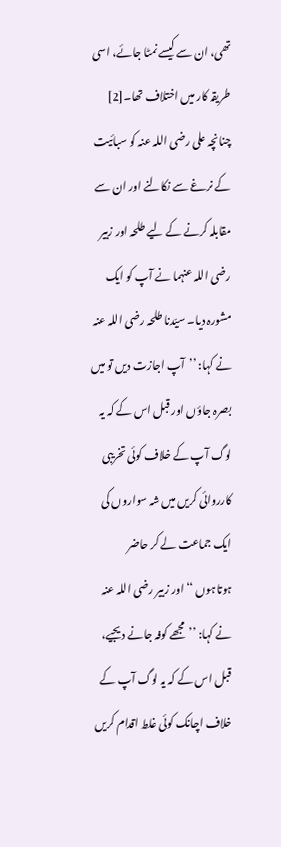تھی، ان سے کیسے نمٹا جائے، اسی طریقہ کار میں اختلاف تھا۔[2]
چنانچہ علی رضی اللہ عنہ کو سبائیت کے نرغے سے نکالنے اور ان سے مقابلہ کرنے کے لیے طلحہ اور زبیر رضی اللہ عنہما نے آپ کو ایک مشورہ دیا۔ سیّدنا طلحہ رضی اللہ عنہ نے کہا: ’’آپ اجازت دیں تو میں بصرہ جاؤں اور قبل اس کے کہ یہ لوگ آپ کے خلاف کوئی تخریبی کارروائی کریں میں شہ سواروں کی ایک جماعت لے کر حاضر ہوتاہوں ‘‘ اور زبیر رضی اللہ عنہ نے کہا: ’’مجھے کوفہ جانے دیجیے، قبل اس کے کہ یہ لوگ آپ کے خلاف اچانک کوئی غلط اقدام کریں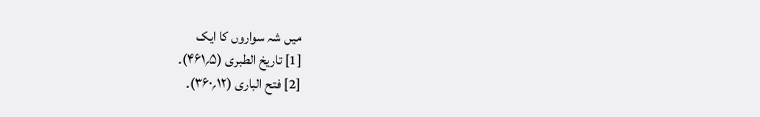میں شہ سواروں کا ایک
[1] تاریخ الطبری (۵؍۴۶۱)۔
[2] فتح الباری (۱۲؍۳۶۰)۔